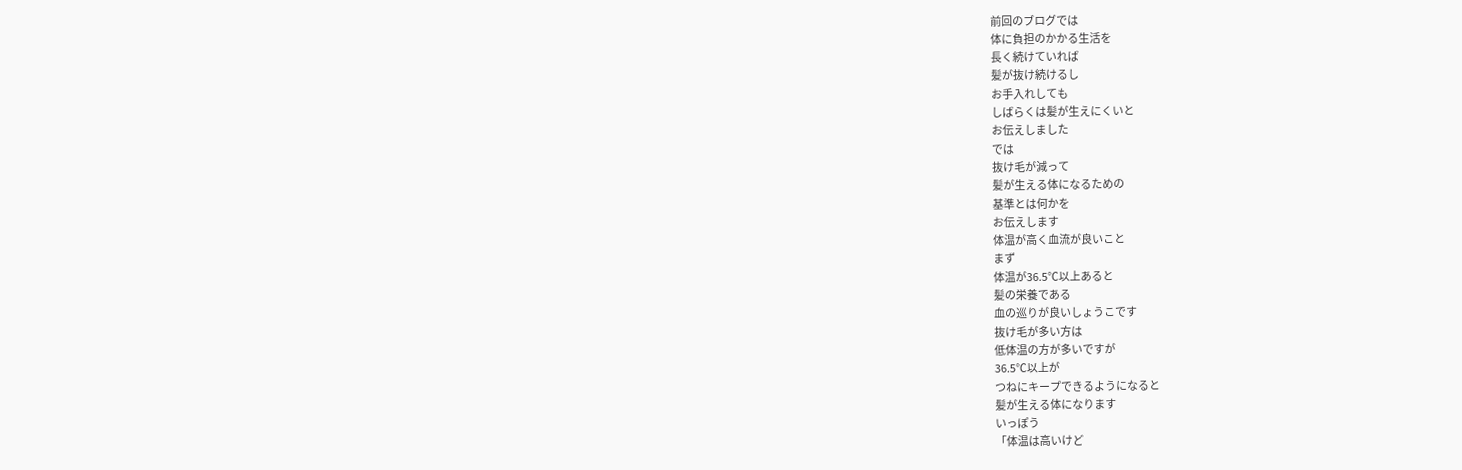前回のブログでは
体に負担のかかる生活を
長く続けていれば
髪が抜け続けるし
お手入れしても
しばらくは髪が生えにくいと
お伝えしました
では
抜け毛が減って
髪が生える体になるための
基準とは何かを
お伝えします
体温が高く血流が良いこと
まず
体温が36.5℃以上あると
髪の栄養である
血の巡りが良いしょうこです
抜け毛が多い方は
低体温の方が多いですが
36.5℃以上が
つねにキープできるようになると
髪が生える体になります
いっぽう
「体温は高いけど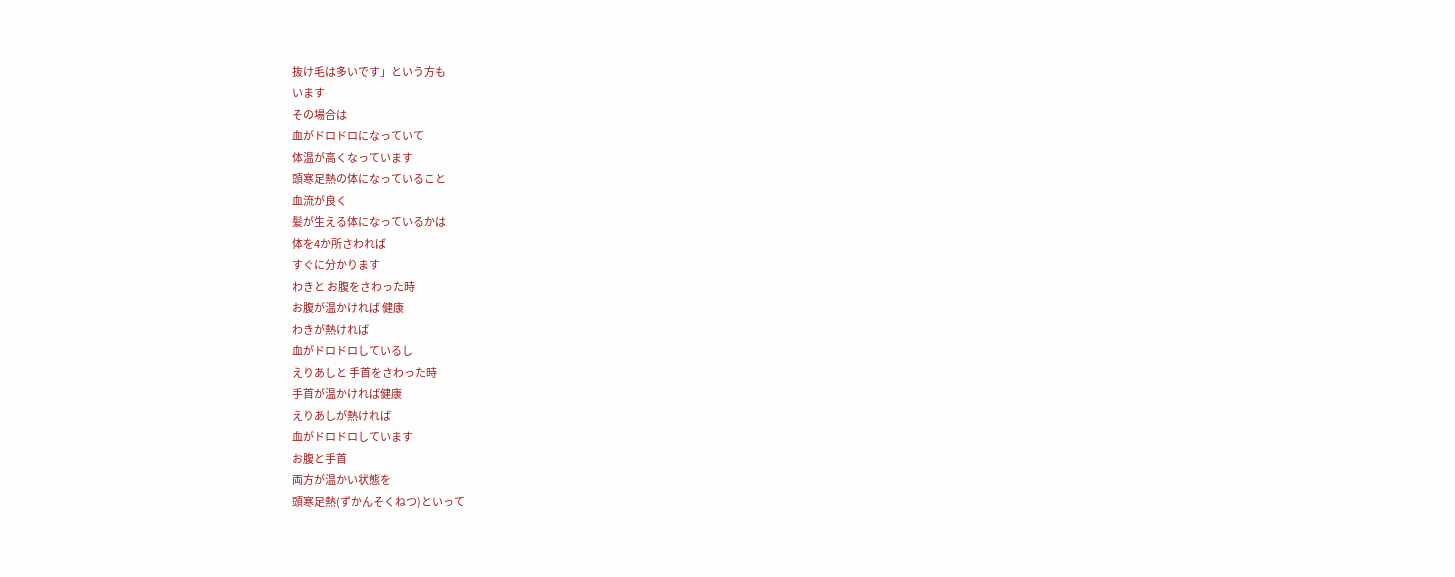抜け毛は多いです」という方も
います
その場合は
血がドロドロになっていて
体温が高くなっています
頭寒足熱の体になっていること
血流が良く
髪が生える体になっているかは
体を4か所さわれば
すぐに分かります
わきと お腹をさわった時
お腹が温かければ 健康
わきが熱ければ
血がドロドロしているし
えりあしと 手首をさわった時
手首が温かければ健康
えりあしが熱ければ
血がドロドロしています
お腹と手首
両方が温かい状態を
頭寒足熱(ずかんそくねつ)といって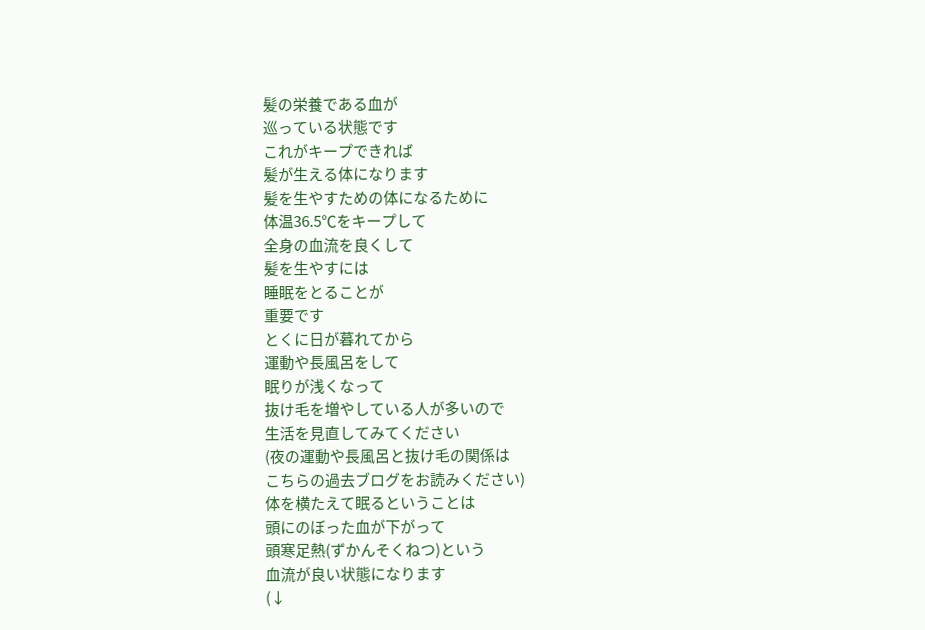髪の栄養である血が
巡っている状態です
これがキープできれば
髪が生える体になります
髪を生やすための体になるために
体温36.5℃をキープして
全身の血流を良くして
髪を生やすには
睡眠をとることが
重要です
とくに日が暮れてから
運動や長風呂をして
眠りが浅くなって
抜け毛を増やしている人が多いので
生活を見直してみてください
(夜の運動や長風呂と抜け毛の関係は
こちらの過去ブログをお読みください)
体を横たえて眠るということは
頭にのぼった血が下がって
頭寒足熱(ずかんそくねつ)という
血流が良い状態になります
(↓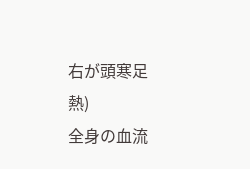右が頭寒足熱)
全身の血流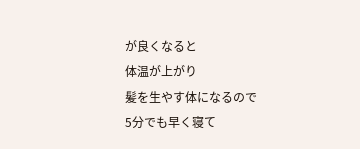が良くなると
体温が上がり
髪を生やす体になるので
5分でも早く寝て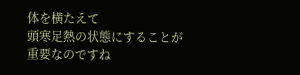体を横たえて
頭寒足熱の状態にすることが
重要なのですね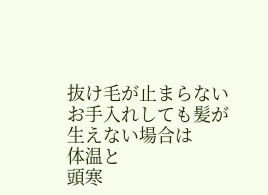抜け毛が止まらない
お手入れしても髪が生えない場合は
体温と
頭寒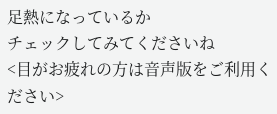足熱になっているか
チェックしてみてくださいね
<目がお疲れの方は音声版をご利用ください>